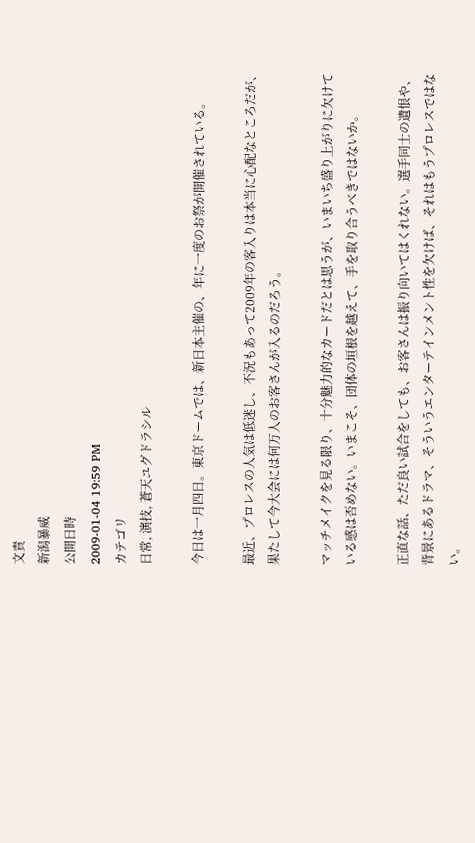文責
新潟暴威
公開日時
2009-01-04 19:59 PM
カテゴリ
日常, 演技, 蒼天ユグドラシル

今日は一月四日。東京ドームでは、新日本主催の、年に一度のお祭が開催されている。

最近、プロレスの人気は低迷し、不況もあって2009年の客入りは本当に心配なところだが、果たして今大会には何万人のお客さんが入るのだろう。

マッチメイクを見る限り、十分魅力的なカードだとは思うが、いまいち盛り上がりに欠けている感は否めない。いまこそ、団体の垣根を越えて、手を取り合うべきではないか。

正直な話、ただ良い試合をしても、お客さんは振り向いてはくれない。選手同士の遺恨や、背景にあるドラマ、そういうエンターテインメント性を欠けば、それはもうプロレスではない。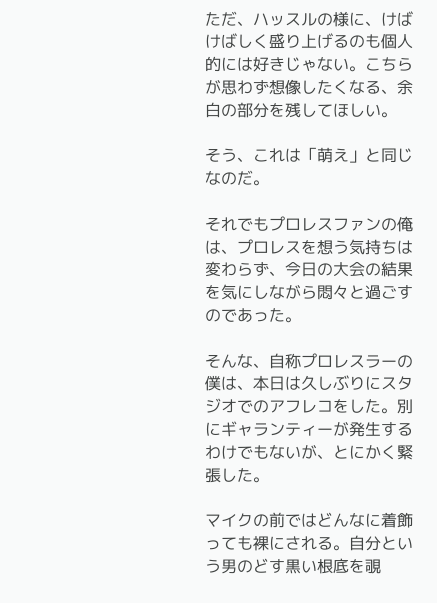ただ、ハッスルの様に、けばけばしく盛り上げるのも個人的には好きじゃない。こちらが思わず想像したくなる、余白の部分を残してほしい。

そう、これは「萌え」と同じなのだ。

それでもプロレスファンの俺は、プロレスを想う気持ちは変わらず、今日の大会の結果を気にしながら悶々と過ごすのであった。

そんな、自称プロレスラーの僕は、本日は久しぶりにスタジオでのアフレコをした。別にギャランティーが発生するわけでもないが、とにかく緊張した。

マイクの前ではどんなに着飾っても裸にされる。自分という男のどす黒い根底を覗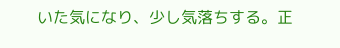いた気になり、少し気落ちする。正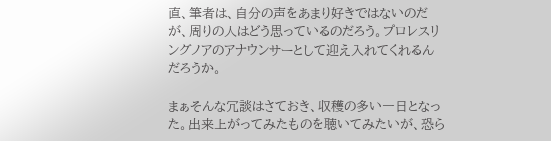直、筆者は、自分の声をあまり好きではないのだが、周りの人はどう思っているのだろう。プロレスリングノアのアナウンサーとして迎え入れてくれるんだろうか。

まぁそんな冗談はさておき、収穫の多い一日となった。出来上がってみたものを聴いてみたいが、恐ら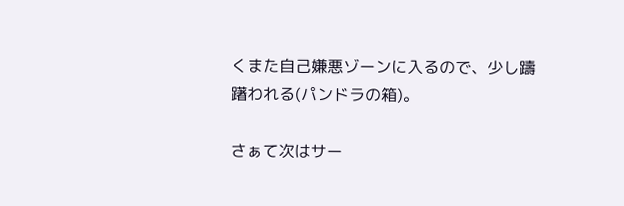くまた自己嫌悪ゾーンに入るので、少し躊躇われる(パンドラの箱)。

さぁて次はサー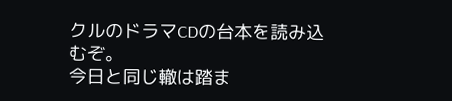クルのドラマCDの台本を読み込むぞ。
今日と同じ轍は踏ま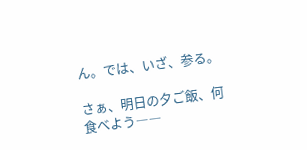ん。では、いざ、参る。

さぁ、明日の夕ご飯、何食べよう――